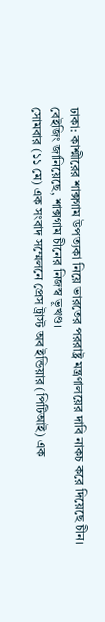ঢাকা: কাশ্মীরের শাক্সগাম উপত্যকা নিয়ে ভারতের পররাষ্ট্র মন্ত্রণালয়ের দাবি নাকচ করে দিয়েছে চীন। বেইজিং জানিয়েছে, শাক্সগাম চীনের নিজস্ব ভূখণ্ড।
সোমবার (১১ মে) এক সংবাদ সম্মেলনে প্রেস ট্রাস্ট অব ইন্ডিয়ার (পিটিআই) এক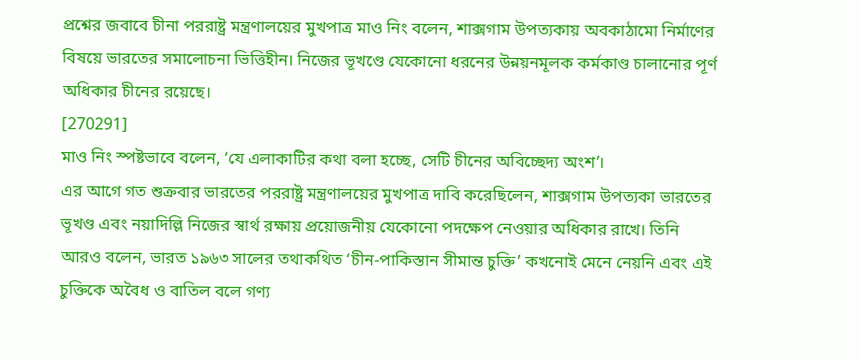প্রশ্নের জবাবে চীনা পররাষ্ট্র মন্ত্রণালয়ের মুখপাত্র মাও নিং বলেন, শাক্সগাম উপত্যকায় অবকাঠামো নির্মাণের বিষয়ে ভারতের সমালোচনা ভিত্তিহীন। নিজের ভূখণ্ডে যেকোনো ধরনের উন্নয়নমূলক কর্মকাণ্ড চালানোর পূর্ণ অধিকার চীনের রয়েছে।
[270291]
মাও নিং স্পষ্টভাবে বলেন, ‘যে এলাকাটির কথা বলা হচ্ছে, সেটি চীনের অবিচ্ছেদ্য অংশ’।
এর আগে গত শুক্রবার ভারতের পররাষ্ট্র মন্ত্রণালয়ের মুখপাত্র দাবি করেছিলেন, শাক্সগাম উপত্যকা ভারতের ভূখণ্ড এবং নয়াদিল্লি নিজের স্বার্থ রক্ষায় প্রয়োজনীয় যেকোনো পদক্ষেপ নেওয়ার অধিকার রাখে। তিনি আরও বলেন, ভারত ১৯৬৩ সালের তথাকথিত ‘চীন-পাকিস্তান সীমান্ত চুক্তি’ কখনোই মেনে নেয়নি এবং এই চুক্তিকে অবৈধ ও বাতিল বলে গণ্য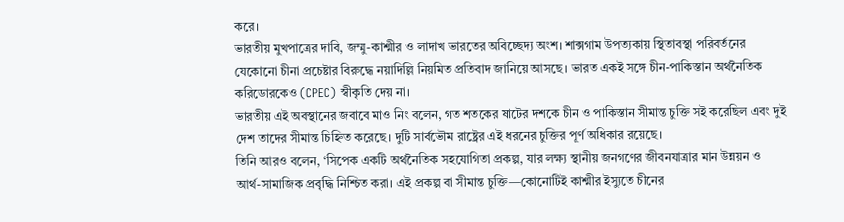করে।
ভারতীয় মুখপাত্রের দাবি, জম্মু-কাশ্মীর ও লাদাখ ভারতের অবিচ্ছেদ্য অংশ। শাক্সগাম উপত্যকায় স্থিতাবস্থা পরিবর্তনের যেকোনো চীনা প্রচেষ্টার বিরুদ্ধে নয়াদিল্লি নিয়মিত প্রতিবাদ জানিয়ে আসছে। ভারত একই সঙ্গে চীন-পাকিস্তান অর্থনৈতিক করিডোরকেও (CPEC) স্বীকৃতি দেয় না।
ভারতীয় এই অবস্থানের জবাবে মাও নিং বলেন, গত শতকের ষাটের দশকে চীন ও পাকিস্তান সীমান্ত চুক্তি সই করেছিল এবং দুই দেশ তাদের সীমান্ত চিহ্নিত করেছে। দুটি সার্বভৌম রাষ্ট্রের এই ধরনের চুক্তির পূর্ণ অধিকার রয়েছে।
তিনি আরও বলেন, ‘সিপেক একটি অর্থনৈতিক সহযোগিতা প্রকল্প, যার লক্ষ্য স্থানীয় জনগণের জীবনযাত্রার মান উন্নয়ন ও আর্থ-সামাজিক প্রবৃদ্ধি নিশ্চিত করা। এই প্রকল্প বা সীমান্ত চুক্তি—কোনোটিই কাশ্মীর ইস্যুতে চীনের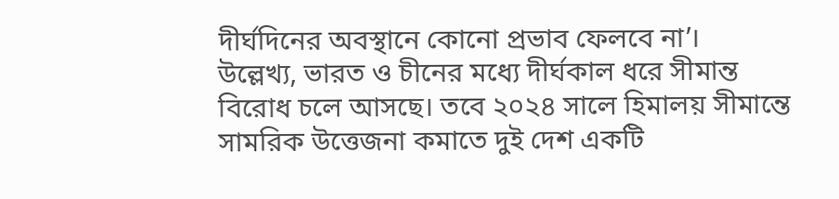দীর্ঘদিনের অবস্থানে কোনো প্রভাব ফেলবে না’।
উল্লেখ্য, ভারত ও চীনের মধ্যে দীর্ঘকাল ধরে সীমান্ত বিরোধ চলে আসছে। তবে ২০২৪ সালে হিমালয় সীমান্তে সামরিক উত্তেজনা কমাতে দুই দেশ একটি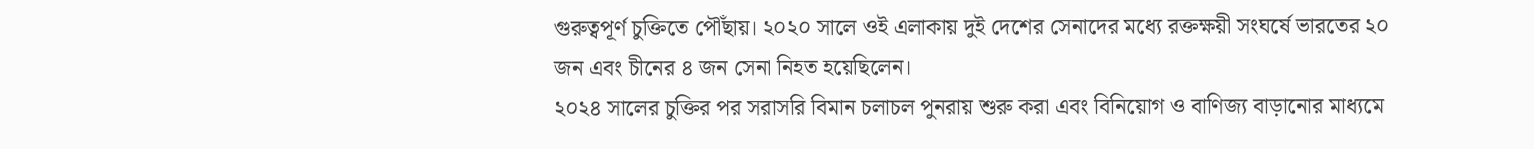গুরুত্বপূর্ণ চুক্তিতে পৌঁছায়। ২০২০ সালে ওই এলাকায় দুই দেশের সেনাদের মধ্যে রক্তক্ষয়ী সংঘর্ষে ভারতের ২০ জন এবং চীনের ৪ জন সেনা নিহত হয়েছিলেন।
২০২৪ সালের চুক্তির পর সরাসরি বিমান চলাচল পুনরায় শুরু করা এবং বিনিয়োগ ও বাণিজ্য বাড়ানোর মাধ্যমে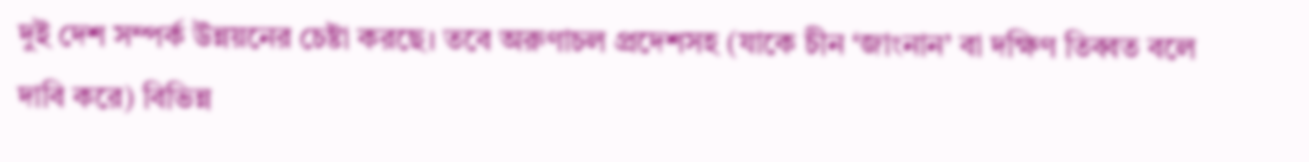দুই দেশ সম্পর্ক উন্নয়নের চেষ্টা করছে। তবে অরুণাচল প্রদেশসহ (যাকে চীন ‘জাংনান’ বা দক্ষিণ তিব্বত বলে দাবি করে) বিভিন্ন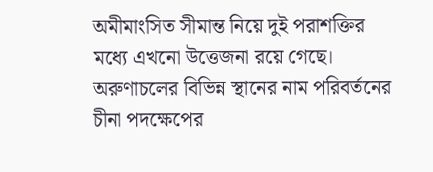অমীমাংসিত সীমান্ত নিয়ে দুই পরাশক্তির মধ্যে এখনো উত্তেজনা রয়ে গেছে। অরুণাচলের বিভিন্ন স্থানের নাম পরিবর্তনের চীনা পদক্ষেপের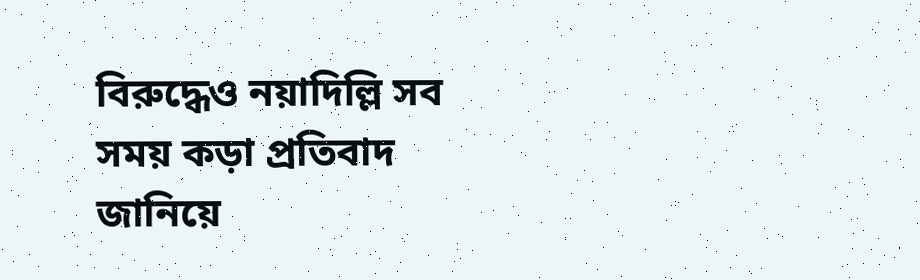বিরুদ্ধেও নয়াদিল্লি সব সময় কড়া প্রতিবাদ জানিয়ে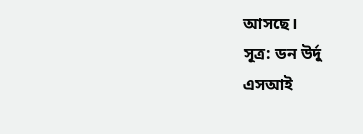আসছে।
সূত্র: ডন উর্দু
এসআই